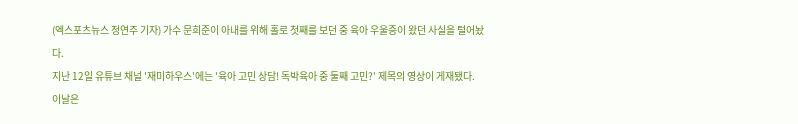(엑스포츠뉴스 정연주 기자) 가수 문희준이 아내를 위해 홀로 첫째를 보던 중 육아 우울증이 왔던 사실을 털어놨다.
지난 12일 유튜브 채널 '재미하우스'에는 '육아 고민 상담! 독박육아 중 둘째 고민?' 제목의 영상이 게재됐다.
이날은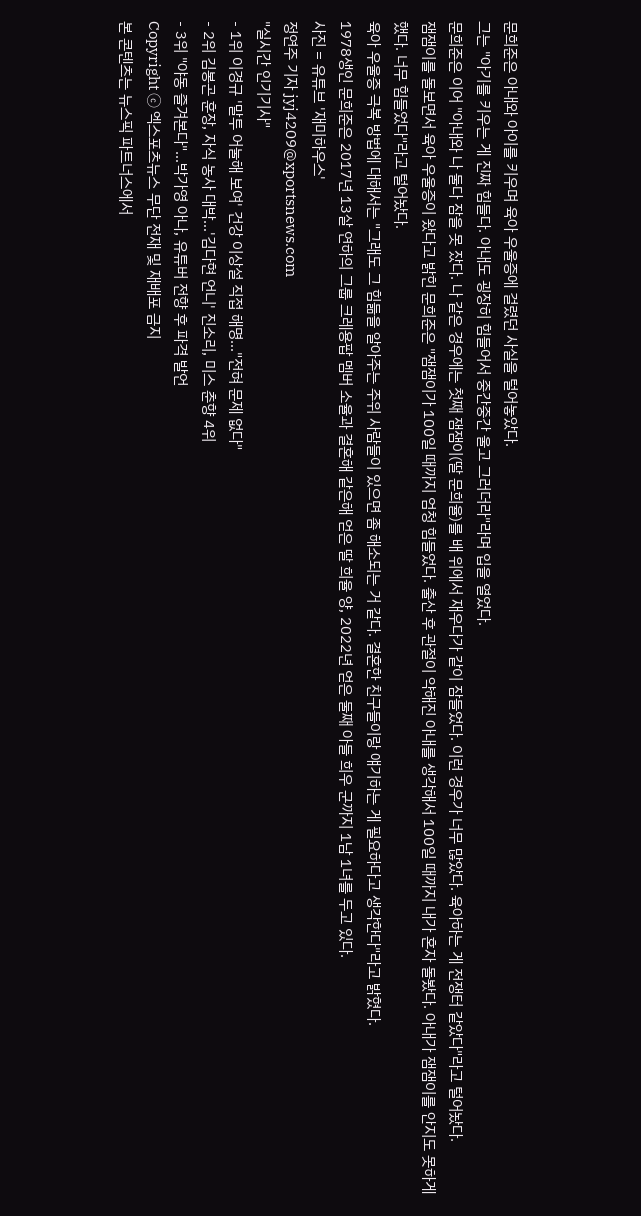문희준은 아내와 아이를 키우며 육아 우울증에 걸렸던 사실을 털어놓았다.
그는 "아기를 키우는 게 진짜 힘들다. 아내도 굉장히 힘들어서 중간중간 울고 그러더라"라며 입을 열었다.
문희준은 이어 "아내와 나 둘다 잠을 못 잤다. 나 같은 경우에는 첫째 잼잼이(딸 문희율)를 배 위에서 재우다가 같이 잠들었다. 이런 경우가 너무 많았다. 육아하는 게 전쟁터 같았다"라고 털어놨다.
잼잼이를 돌보면서 육아 우울증이 왔다고 밝힌 문희준은 "잼잼이가 100일 때까지 엄청 힘들었다. 출산 후 관절이 약해진 아내를 생각해서 100일 때까지 내가 혼자 돌봤다. 아내가 잼잼이를 안지도 못하게 했다. 너무 힘들었다"라고 털어놨다.
육아 우울증 극복 방법에 대해서는 "그래도 그 힘듦을 알아주는 주위 사람들이 있으면 좀 해소되는 거 같다. 결혼한 친구들이랑 얘기하는 게 필요하다고 생각한다"라고 밝혔다.
1978생인 문희준은 2017년 13살 연하의 그룹 크레용팝 멤버 소율과 결혼해 같은해 얻은 딸 희율 양, 2022년 얻은 둘째 아들 희우 군까지 1남 1녀를 두고 있다.
사진 = 유튜브 '재미하우스'
정연주 기자 jyj4209@xportsnews.com
"실시간 인기기사"
- 1위 이경규 '말투 어눌해 보여' 건강 이상설 직접 해명…"전혀 문제 없다"
- 2위 김봉곤 훈장, 자식 농사 대박…'김다현 언니' 진소리, 미스 춘향 4위
- 3위 "야동 즐겨본다"…박가영 아나, 유튜버 전향 후 파격 발언
Copyright ⓒ 엑스포츠뉴스 무단 전재 및 재배포 금지
본 콘텐츠는 뉴스픽 파트너스에서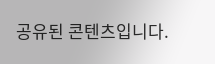공유된 콘텐츠입니다.